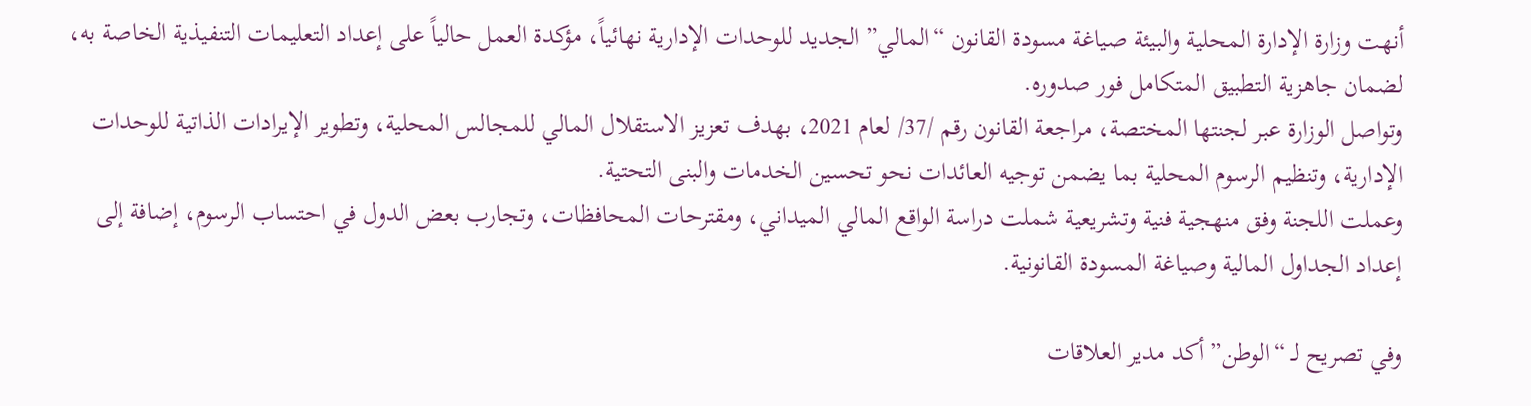أنهت وزارة الإدارة المحلية والبيئة صياغة مسودة القانون “المالي” الجديد للوحدات الإدارية نهائياً، مؤكدة العمل حالياً على إعداد التعليمات التنفيذية الخاصة به، لضمان جاهزية التطبيق المتكامل فور صدوره.
وتواصل الوزارة عبر لجنتها المختصة، مراجعة القانون رقم /37/ لعام 2021، بهدف تعزيز الاستقلال المالي للمجالس المحلية، وتطوير الإيرادات الذاتية للوحدات الإدارية، وتنظيم الرسوم المحلية بما يضمن توجيه العائدات نحو تحسين الخدمات والبنى التحتية.
وعملت اللجنة وفق منهجية فنية وتشريعية شملت دراسة الواقع المالي الميداني، ومقترحات المحافظات، وتجارب بعض الدول في احتساب الرسوم، إضافة إلى إعداد الجداول المالية وصياغة المسودة القانونية.

وفي تصريح لـ “الوطن” أكد مدير العلاقات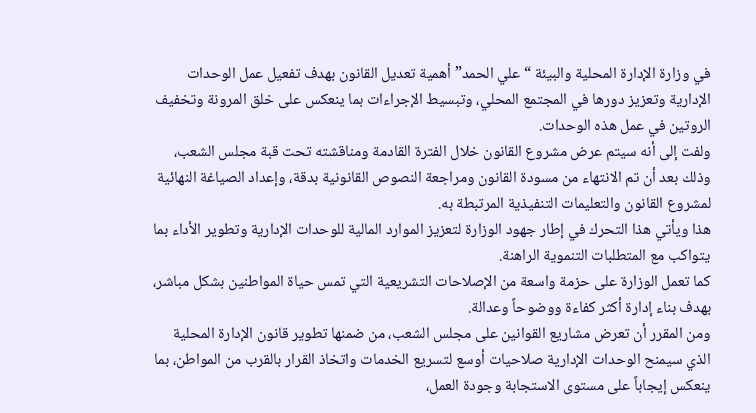في وزارة الإدارة المحلية والبيئة “علي الحمد” أهمية تعديل القانون بهدف تفعيل عمل الوحدات الإدارية وتعزيز دورها في المجتمع المحلي، وتبسيط الإجراءات بما ينعكس على خلق المرونة وتخفيف الروتين في عمل هذه الوحدات.
ولفت إلى أنه سيتم عرض مشروع القانون خلال الفترة القادمة ومناقشته تحت قبة مجلس الشعب، وذلك بعد أن تم الانتهاء من مسودة القانون ومراجعة النصوص القانونية بدقة، وإعداد الصياغة النهائية لمشروع القانون والتعليمات التنفيذية المرتبطة به.
هذا ويأتي هذا التحرك في إطار جهود الوزارة لتعزيز الموارد المالية للوحدات الإدارية وتطوير الأداء بما يتواكب مع المتطلبات التنموية الراهنة.
كما تعمل الوزارة على حزمة واسعة من الإصلاحات التشريعية التي تمس حياة المواطنين بشكل مباشر، بهدف بناء إدارة أكثر كفاءة ووضوحاً وعدالة.
ومن المقرر أن تعرض مشاريع القوانين على مجلس الشعب، من ضمنها تطوير قانون الإدارة المحلية الذي سيمنح الوحدات الإدارية صلاحيات أوسع لتسريع الخدمات واتخاذ القرار بالقرب من المواطن، بما ينعكس إيجاباً على مستوى الاستجابة وجودة العمل،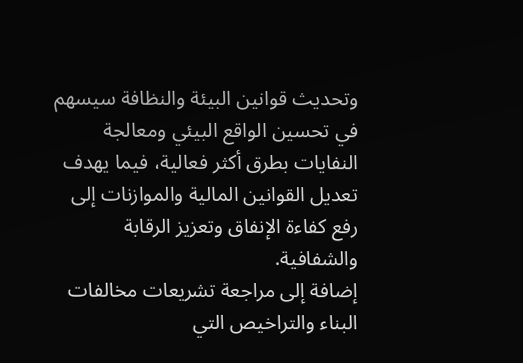وتحديث قوانين البيئة والنظافة سيسهم في تحسين الواقع البيئي ومعالجة النفايات بطرق أكثر فعالية، فيما يهدف تعديل القوانين المالية والموازنات إلى رفع كفاءة الإنفاق وتعزيز الرقابة والشفافية.
إضافة إلى مراجعة تشريعات مخالفات البناء والتراخيص التي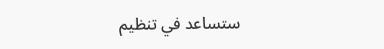ستساعد في تنظيم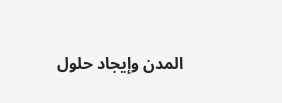المدن وإيجاد حلول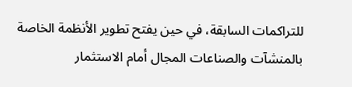للتراكمات السابقة، في حين يفتح تطوير الأنظمة الخاصة بالمنشآت والصناعات المجال أمام الاستثمار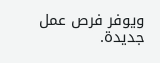ويوفر فرص عمل جديدة.